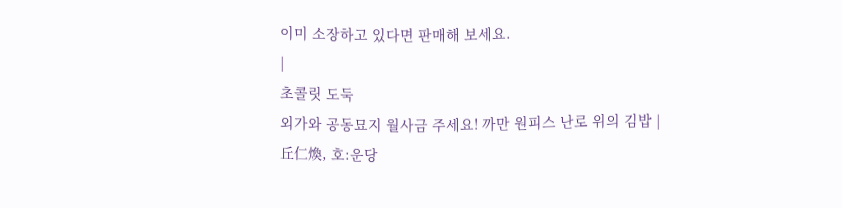이미 소장하고 있다면 판매해 보세요.
|
초콜릿 도둑
외가와 공동묘지 월사금 주세요! 까만 원피스 난로 위의 김밥 |
丘仁煥, 호:운당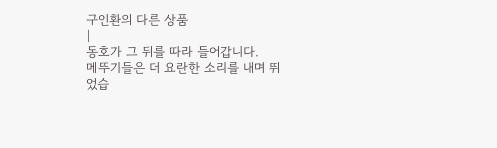구인환의 다른 상품
|
동호가 그 뒤를 따라 들어갑니다.
메뚜기들은 더 요란한 소리를 내며 뛰었습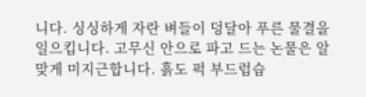니다. 싱싱하게 자란 벼들이 덩달아 푸른 물결을 일으킵니다. 고무신 안으로 파고 드는 논물은 알맞게 미지근합니다. 흙도 퍽 부드럽습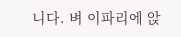니다. 벼 이파리에 앉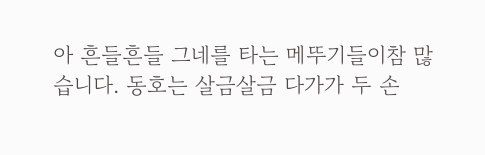아 흔들흔들 그네를 타는 메뚜기들이참 많습니다. 동호는 살금살금 다가가 두 손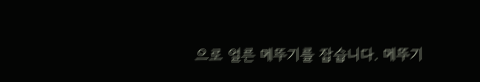으로 얼른 메뚜기를 잡습니다. 메뚜기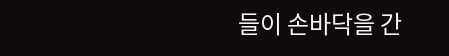들이 손바닥을 간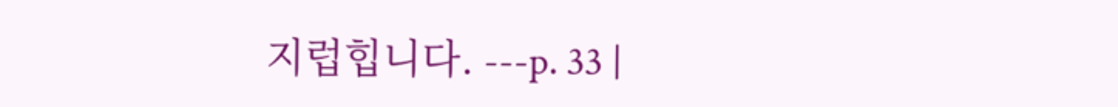지럽힙니다. ---p. 33 |